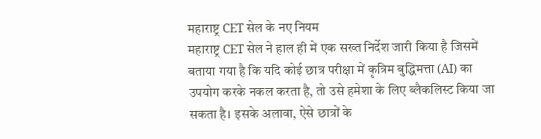महाराष्ट्र CET सेल के नए नियम
महाराष्ट्र CET सेल ने हाल ही में एक सख्त निर्देश जारी किया है जिसमें बताया गया है कि यदि कोई छात्र परीक्षा में कृत्रिम बुद्धिमत्ता (AI) का उपयोग करके नकल करता है, तो उसे हमेशा के लिए ब्लैकलिस्ट किया जा सकता है। इसके अलावा, ऐसे छात्रों के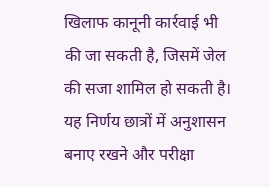खिलाफ कानूनी कार्रवाई भी की जा सकती है, जिसमें जेल की सजा शामिल हो सकती है। यह निर्णय छात्रों में अनुशासन बनाए रखने और परीक्षा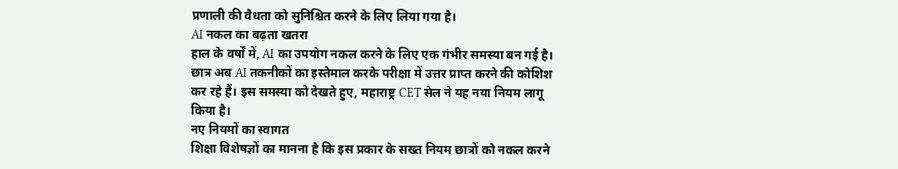प्रणाली की वैधता को सुनिश्चित करने के लिए लिया गया है।
AI नकल का बढ़ता खतरा
हाल के वर्षों में, AI का उपयोग नकल करने के लिए एक गंभीर समस्या बन गई है। छात्र अब AI तकनीकों का इस्तेमाल करके परीक्षा में उत्तर प्राप्त करने की कोशिश कर रहे हैं। इस समस्या को देखते हुए, महाराष्ट्र CET सेल ने यह नया नियम लागू किया है।
नए नियमों का स्वागत
शिक्षा विशेषज्ञों का मानना है कि इस प्रकार के सख्त नियम छात्रों को नकल करने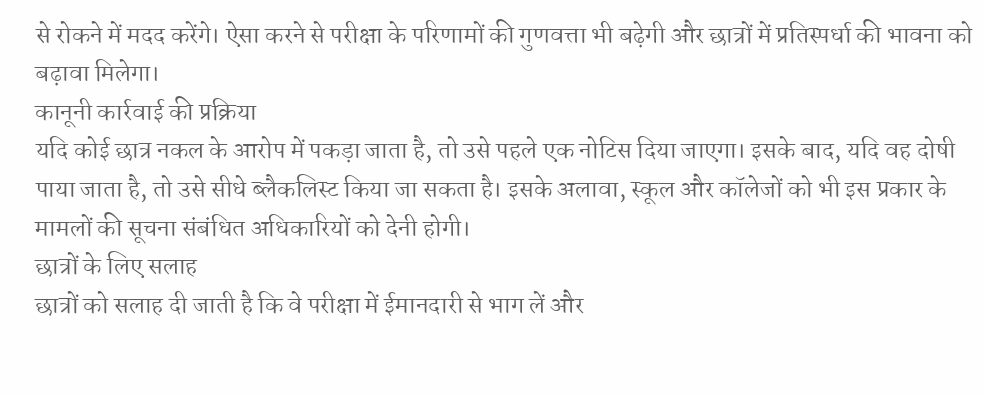से रोकने में मदद करेंगे। ऐसा करने से परीक्षा के परिणामों की गुणवत्ता भी बढ़ेगी और छात्रों में प्रतिस्पर्धा की भावना को बढ़ावा मिलेगा।
कानूनी कार्रवाई की प्रक्रिया
यदि कोई छात्र नकल के आरोप में पकड़ा जाता है, तो उसे पहले एक नोटिस दिया जाएगा। इसके बाद, यदि वह दोषी पाया जाता है, तो उसे सीधे ब्लैकलिस्ट किया जा सकता है। इसके अलावा, स्कूल और कॉलेजों को भी इस प्रकार के मामलों की सूचना संबंधित अधिकारियों को देनी होगी।
छात्रों के लिए सलाह
छात्रों को सलाह दी जाती है कि वे परीक्षा में ईमानदारी से भाग लें और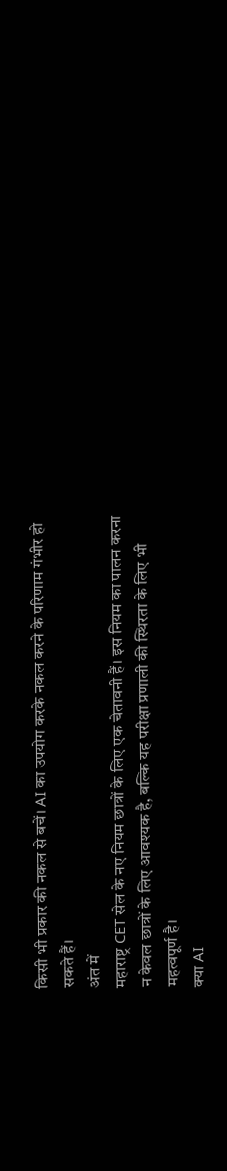किसी भी प्रकार की नकल से बचें। AI का उपयोग करके नकल करने के परिणाम गंभीर हो सकते हैं।
अंत में
महाराष्ट्र CET सेल के नए नियम छात्रों के लिए एक चेतावनी हैं। इस नियम का पालन करना न केवल छात्रों के लिए आवश्यक है, बल्कि यह परीक्षा प्रणाली की स्थिरता के लिए भी महत्वपूर्ण है।
क्या AI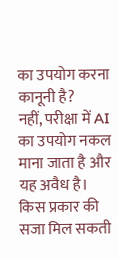का उपयोग करना कानूनी है?
नहीं, परीक्षा में AI का उपयोग नकल माना जाता है और यह अवैध है।
किस प्रकार की सजा मिल सकती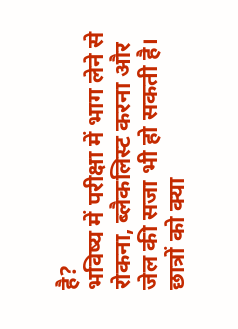है?
भविष्य में परीक्षा में भाग लेने से रोकना, ब्लैकलिस्ट करना और जेल की सजा भी हो सकती है।
छात्रों को क्या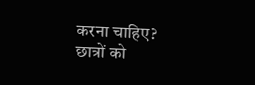करना चाहिए?
छात्रों को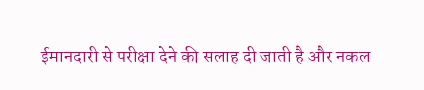ईमानदारी से परीक्षा देने की सलाह दी जाती है और नकल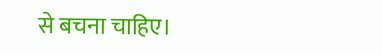से बचना चाहिए।